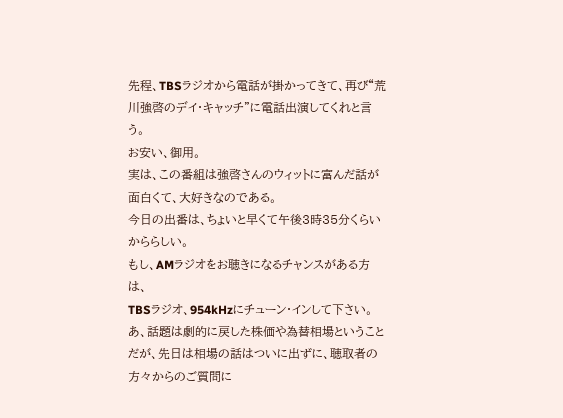先程、TBSラジオから電話が掛かってきて、再び“荒川強啓のデイ・キャッチ”に電話出演してくれと言う。
お安い、御用。
実は、この番組は強啓さんのウィットに富んだ話が面白くて、大好きなのである。
今日の出番は、ちょいと早くて午後3時35分くらいかららしい。
もし、AMラジオをお聴きになるチャンスがある方は、
TBSラジオ、954kHzにチューン・インして下さい。
あ、話題は劇的に戻した株価や為替相場ということだが、先日は相場の話はついに出ずに、聴取者の方々からのご質問に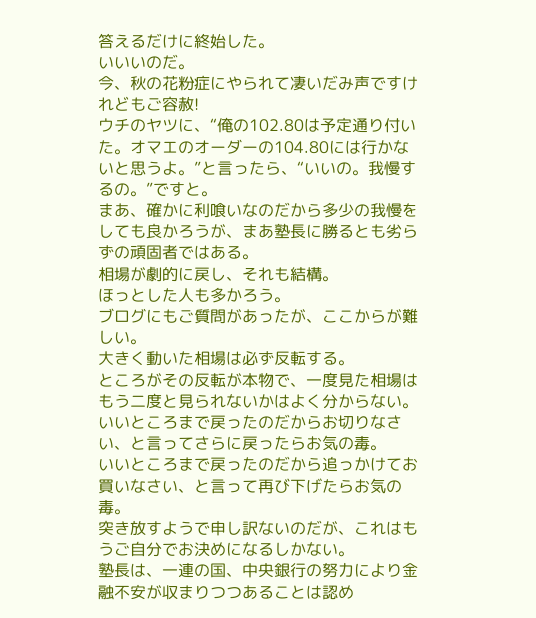答えるだけに終始した。
いいいのだ。
今、秋の花粉症にやられて凄いだみ声ですけれどもご容赦!
ウチのヤツに、“俺の102.80は予定通り付いた。オマエのオーダーの104.80には行かないと思うよ。”と言ったら、“いいの。我慢するの。”ですと。
まあ、確かに利喰いなのだから多少の我慢をしても良かろうが、まあ塾長に勝るとも劣らずの頑固者ではある。
相場が劇的に戻し、それも結構。
ほっとした人も多かろう。
ブログにもご質問があったが、ここからが難しい。
大きく動いた相場は必ず反転する。
ところがその反転が本物で、一度見た相場はもう二度と見られないかはよく分からない。
いいところまで戻ったのだからお切りなさい、と言ってさらに戻ったらお気の毒。
いいところまで戻ったのだから追っかけてお買いなさい、と言って再び下げたらお気の毒。
突き放すようで申し訳ないのだが、これはもうご自分でお決めになるしかない。
塾長は、一連の国、中央銀行の努力により金融不安が収まりつつあることは認め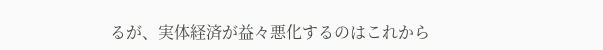るが、実体経済が益々悪化するのはこれから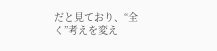だと見ており、“全く”考えを変え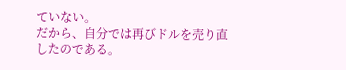ていない。
だから、自分では再びドルを売り直したのである。